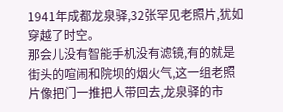1941年成都龙泉驿,32张罕见老照片,犹如穿越了时空。
那会儿没有智能手机没有滤镜,有的就是街头的喧闹和院坝的烟火气,这一组老照片像把门一推把人带回去,龙泉驿的市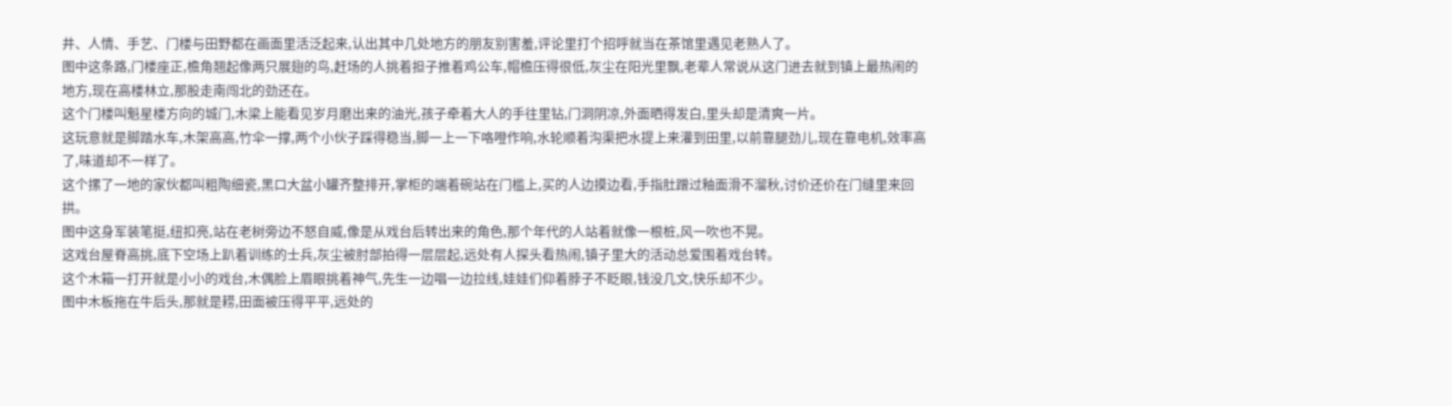井、人情、手艺、门楼与田野都在画面里活泛起来,认出其中几处地方的朋友别害羞,评论里打个招呼就当在茶馆里遇见老熟人了。
图中这条路,门楼座正,檐角翘起像两只展翅的鸟,赶场的人挑着担子推着鸡公车,帽檐压得很低,灰尘在阳光里飘,老辈人常说从这门进去就到镇上最热闹的地方,现在高楼林立,那股走南闯北的劲还在。
这个门楼叫魁星楼方向的城门,木梁上能看见岁月磨出来的油光,孩子牵着大人的手往里钻,门洞阴凉,外面晒得发白,里头却是清爽一片。
这玩意就是脚踏水车,木架高高,竹伞一撑,两个小伙子踩得稳当,脚一上一下咯噔作响,水轮顺着沟渠把水提上来灌到田里,以前靠腿劲儿,现在靠电机,效率高了,味道却不一样了。
这个摞了一地的家伙都叫粗陶细瓷,黑口大盆小罐齐整排开,掌柜的端着碗站在门槛上,买的人边摸边看,手指肚蹭过釉面滑不溜秋,讨价还价在门缝里来回拱。
图中这身军装笔挺,纽扣亮,站在老树旁边不怒自威,像是从戏台后转出来的角色,那个年代的人站着就像一根桩,风一吹也不晃。
这戏台屋脊高挑,底下空场上趴着训练的士兵,灰尘被肘部拍得一层层起,远处有人探头看热闹,镇子里大的活动总爱围着戏台转。
这个木箱一打开就是小小的戏台,木偶脸上眉眼挑着神气,先生一边唱一边拉线,娃娃们仰着脖子不眨眼,钱没几文,快乐却不少。
图中木板拖在牛后头,那就是耢,田面被压得平平,远处的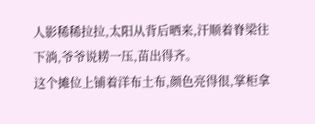人影稀稀拉拉,太阳从背后晒来,汗顺着脊梁往下淌,爷爷说耢一压,苗出得齐。
这个摊位上铺着洋布土布,颜色亮得很,掌柜拿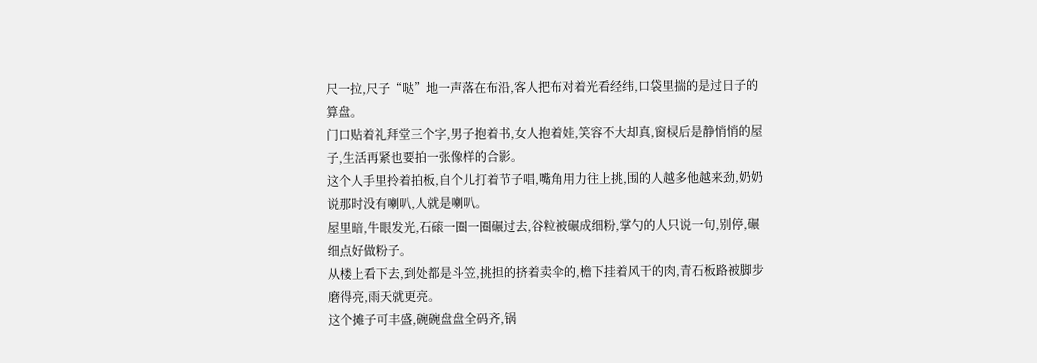尺一拉,尺子“哒”地一声落在布沿,客人把布对着光看经纬,口袋里揣的是过日子的算盘。
门口贴着礼拜堂三个字,男子抱着书,女人抱着娃,笑容不大却真,窗棂后是静悄悄的屋子,生活再紧也要拍一张像样的合影。
这个人手里拎着拍板,自个儿打着节子唱,嘴角用力往上挑,围的人越多他越来劲,奶奶说那时没有喇叭,人就是喇叭。
屋里暗,牛眼发光,石磙一圈一圈碾过去,谷粒被碾成细粉,掌勺的人只说一句,别停,碾细点好做粉子。
从楼上看下去,到处都是斗笠,挑担的挤着卖伞的,檐下挂着风干的肉,青石板路被脚步磨得亮,雨天就更亮。
这个摊子可丰盛,碗碗盘盘全码齐,锅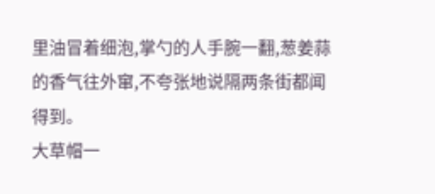里油冒着细泡,掌勺的人手腕一翻,葱姜蒜的香气往外窜,不夸张地说隔两条街都闻得到。
大草帽一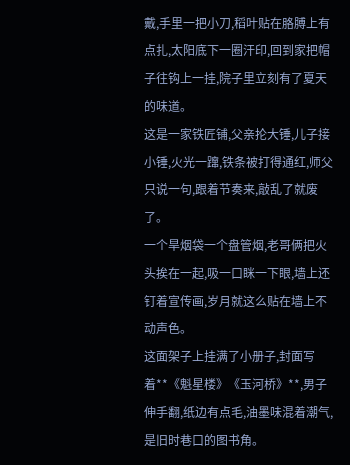戴,手里一把小刀,稻叶贴在胳膊上有点扎,太阳底下一圈汗印,回到家把帽子往钩上一挂,院子里立刻有了夏天的味道。
这是一家铁匠铺,父亲抡大锤,儿子接小锤,火光一蹿,铁条被打得通红,师父只说一句,跟着节奏来,敲乱了就废了。
一个旱烟袋一个盘管烟,老哥俩把火头挨在一起,吸一口眯一下眼,墙上还钉着宣传画,岁月就这么贴在墙上不动声色。
这面架子上挂满了小册子,封面写着**《魁星楼》《玉河桥》**,男子伸手翻,纸边有点毛,油墨味混着潮气,是旧时巷口的图书角。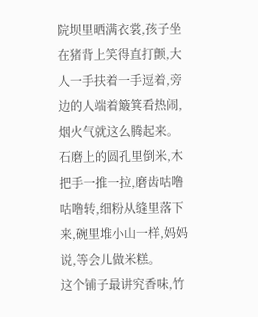院坝里晒满衣裳,孩子坐在猪背上笑得直打颤,大人一手扶着一手逗着,旁边的人端着簸箕看热闹,烟火气就这么腾起来。
石磨上的圆孔里倒米,木把手一推一拉,磨齿咕噜咕噜转,细粉从缝里落下来,碗里堆小山一样,妈妈说,等会儿做米糕。
这个铺子最讲究香味,竹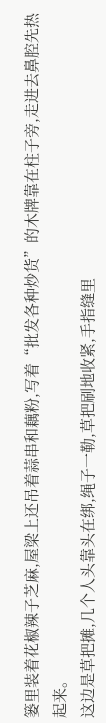篓里装着花椒辣子芝麻,屋梁上还吊着蒜串和藕粉,写着“批发各种炒货”的木牌靠在柱子旁,走进去鼻腔先热起来。
这边是草把摊,几个人头靠头在绑,绳子一勒,草把刷地收紧,手指缝里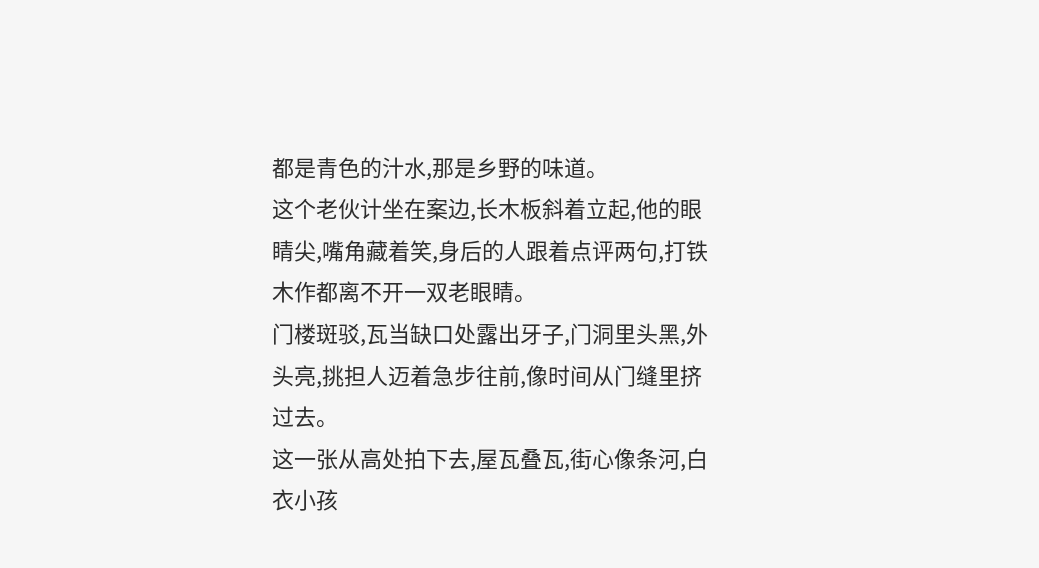都是青色的汁水,那是乡野的味道。
这个老伙计坐在案边,长木板斜着立起,他的眼睛尖,嘴角藏着笑,身后的人跟着点评两句,打铁木作都离不开一双老眼睛。
门楼斑驳,瓦当缺口处露出牙子,门洞里头黑,外头亮,挑担人迈着急步往前,像时间从门缝里挤过去。
这一张从高处拍下去,屋瓦叠瓦,街心像条河,白衣小孩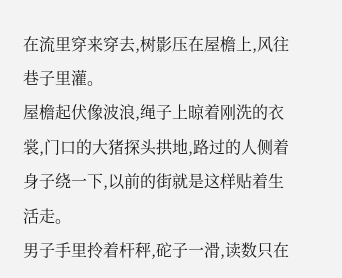在流里穿来穿去,树影压在屋檐上,风往巷子里灌。
屋檐起伏像波浪,绳子上晾着刚洗的衣裳,门口的大猪探头拱地,路过的人侧着身子绕一下,以前的街就是这样贴着生活走。
男子手里拎着杆秤,砣子一滑,读数只在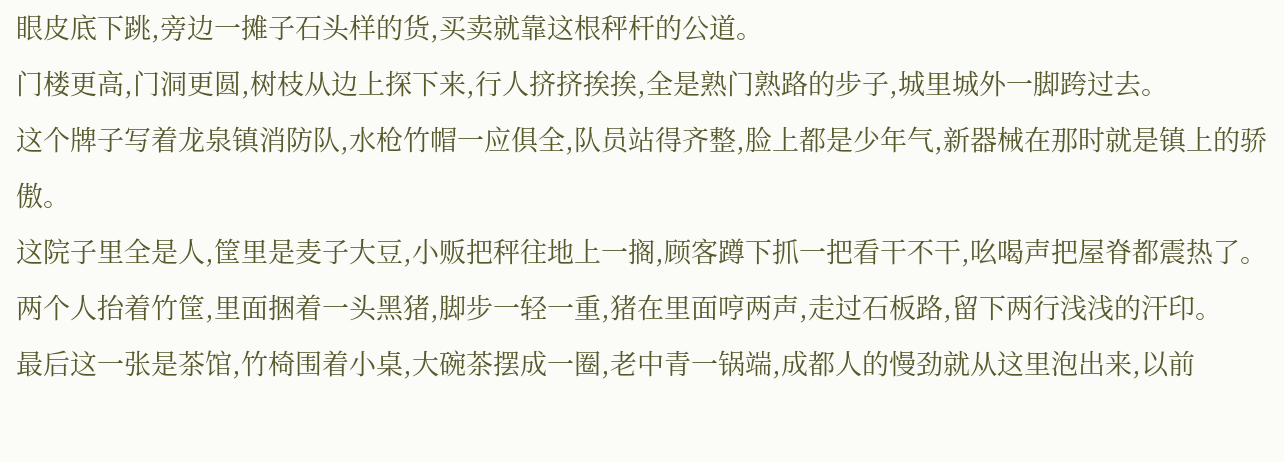眼皮底下跳,旁边一摊子石头样的货,买卖就靠这根秤杆的公道。
门楼更高,门洞更圆,树枝从边上探下来,行人挤挤挨挨,全是熟门熟路的步子,城里城外一脚跨过去。
这个牌子写着龙泉镇消防队,水枪竹帽一应俱全,队员站得齐整,脸上都是少年气,新器械在那时就是镇上的骄傲。
这院子里全是人,筐里是麦子大豆,小贩把秤往地上一搁,顾客蹲下抓一把看干不干,吆喝声把屋脊都震热了。
两个人抬着竹筐,里面捆着一头黑猪,脚步一轻一重,猪在里面哼两声,走过石板路,留下两行浅浅的汗印。
最后这一张是茶馆,竹椅围着小桌,大碗茶摆成一圈,老中青一锅端,成都人的慢劲就从这里泡出来,以前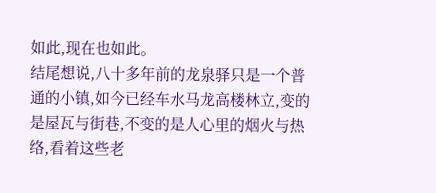如此,现在也如此。
结尾想说,八十多年前的龙泉驿只是一个普通的小镇,如今已经车水马龙高楼林立,变的是屋瓦与街巷,不变的是人心里的烟火与热络,看着这些老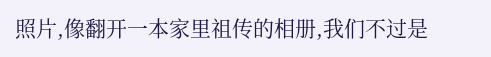照片,像翻开一本家里祖传的相册,我们不过是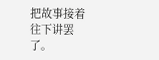把故事接着往下讲罢了。